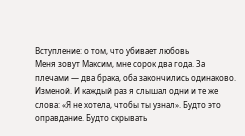Вступление: о том, что убивает любовь
Меня зовут Максим, мне сорок два года. За плечами — два брака, оба закончились одинаково. Изменой. И каждый раз я слышал одни и те же слова: «Я не хотела, чтобы ты узнал». Будто это оправдание. Будто скрывать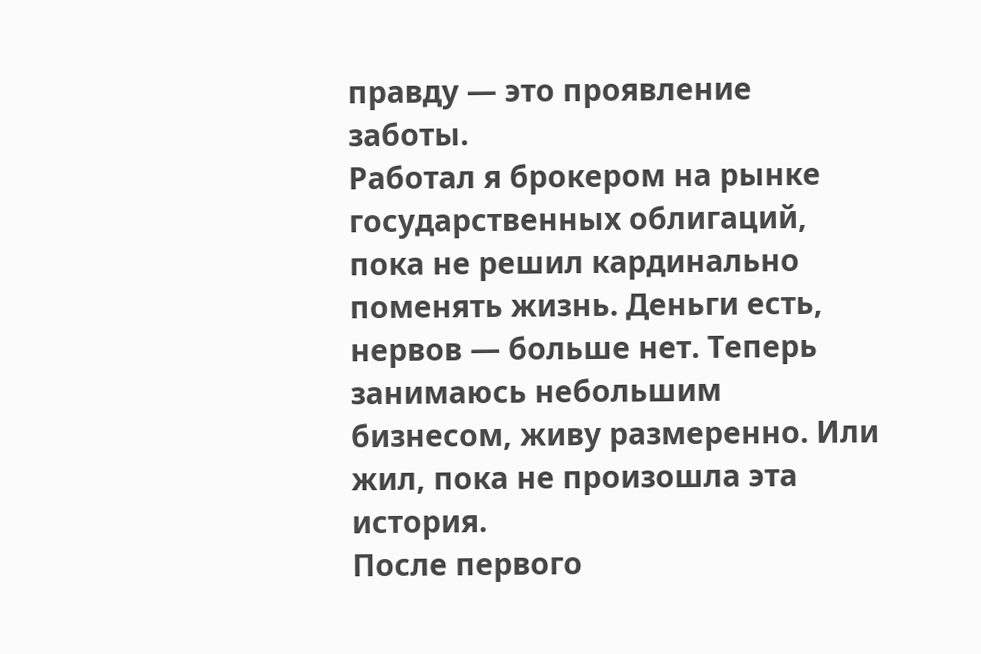правду — это проявление заботы.
Работал я брокером на рынке государственных облигаций, пока не решил кардинально поменять жизнь. Деньги есть, нервов — больше нет. Теперь занимаюсь небольшим бизнесом, живу размеренно. Или жил, пока не произошла эта история.
После первого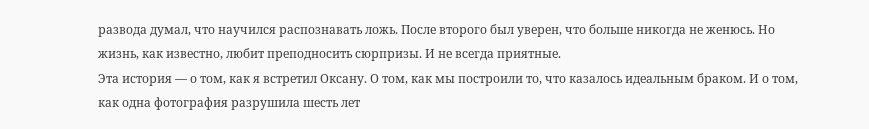развода думал, что научился распознавать ложь. После второго был уверен, что больше никогда не женюсь. Но жизнь, как известно, любит преподносить сюрпризы. И не всегда приятные.
Эта история — о том, как я встретил Оксану. О том, как мы построили то, что казалось идеальным браком. И о том, как одна фотография разрушила шесть лет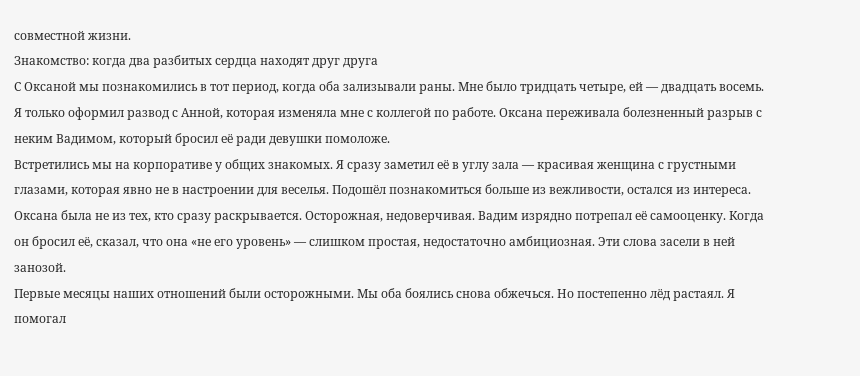совместной жизни.
Знакомство: когда два разбитых сердца находят друг друга
С Оксаной мы познакомились в тот период, когда оба зализывали раны. Мне было тридцать четыре, ей — двадцать восемь. Я только оформил развод с Анной, которая изменяла мне с коллегой по работе. Оксана переживала болезненный разрыв с неким Вадимом, который бросил её ради девушки помоложе.
Встретились мы на корпоративе у общих знакомых. Я сразу заметил её в углу зала — красивая женщина с грустными глазами, которая явно не в настроении для веселья. Подошёл познакомиться больше из вежливости, остался из интереса.
Оксана была не из тех, кто сразу раскрывается. Осторожная, недоверчивая. Вадим изрядно потрепал её самооценку. Когда он бросил её, сказал, что она «не его уровень» — слишком простая, недостаточно амбициозная. Эти слова засели в ней занозой.
Первые месяцы наших отношений были осторожными. Мы оба боялись снова обжечься. Но постепенно лёд растаял. Я помогал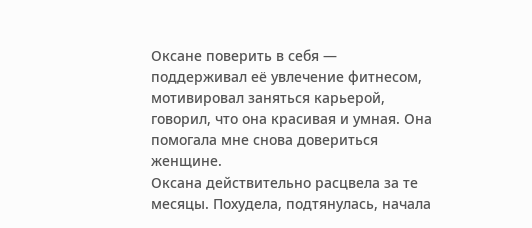Оксане поверить в себя — поддерживал её увлечение фитнесом, мотивировал заняться карьерой, говорил, что она красивая и умная. Она помогала мне снова довериться женщине.
Оксана действительно расцвела за те месяцы. Похудела, подтянулась, начала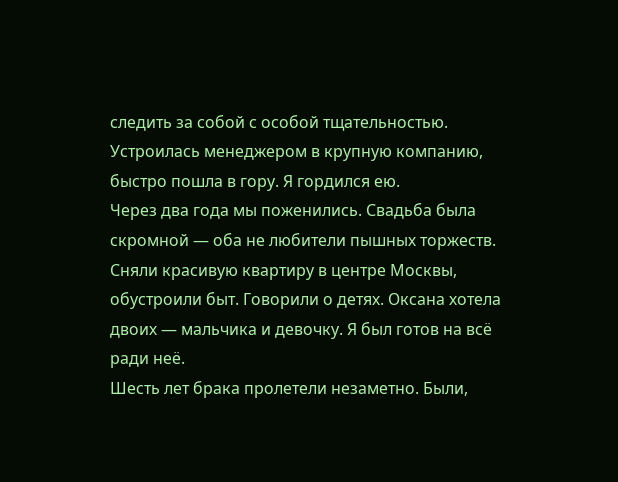следить за собой с особой тщательностью. Устроилась менеджером в крупную компанию, быстро пошла в гору. Я гордился ею.
Через два года мы поженились. Свадьба была скромной — оба не любители пышных торжеств. Сняли красивую квартиру в центре Москвы, обустроили быт. Говорили о детях. Оксана хотела двоих — мальчика и девочку. Я был готов на всё ради неё.
Шесть лет брака пролетели незаметно. Были,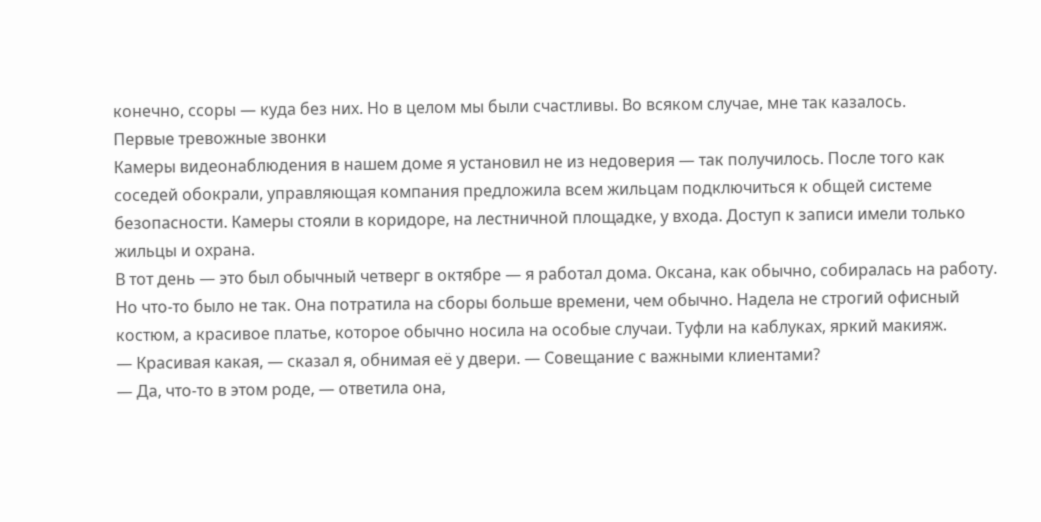конечно, ссоры — куда без них. Но в целом мы были счастливы. Во всяком случае, мне так казалось.
Первые тревожные звонки
Камеры видеонаблюдения в нашем доме я установил не из недоверия — так получилось. После того как соседей обокрали, управляющая компания предложила всем жильцам подключиться к общей системе безопасности. Камеры стояли в коридоре, на лестничной площадке, у входа. Доступ к записи имели только жильцы и охрана.
В тот день — это был обычный четверг в октябре — я работал дома. Оксана, как обычно, собиралась на работу. Но что-то было не так. Она потратила на сборы больше времени, чем обычно. Надела не строгий офисный костюм, а красивое платье, которое обычно носила на особые случаи. Туфли на каблуках, яркий макияж.
— Красивая какая, — сказал я, обнимая её у двери. — Совещание с важными клиентами?
— Да, что-то в этом роде, — ответила она,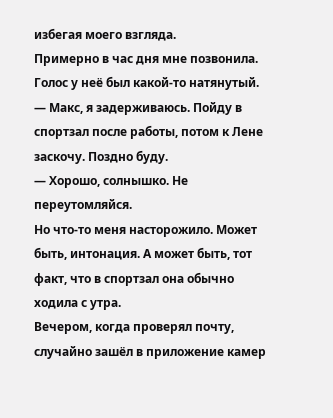избегая моего взгляда.
Примерно в час дня мне позвонила. Голос у неё был какой-то натянутый.
— Макс, я задерживаюсь. Пойду в спортзал после работы, потом к Лене заскочу. Поздно буду.
— Хорошо, солнышко. Не переутомляйся.
Но что-то меня насторожило. Может быть, интонация. А может быть, тот факт, что в спортзал она обычно ходила с утра.
Вечером, когда проверял почту, случайно зашёл в приложение камер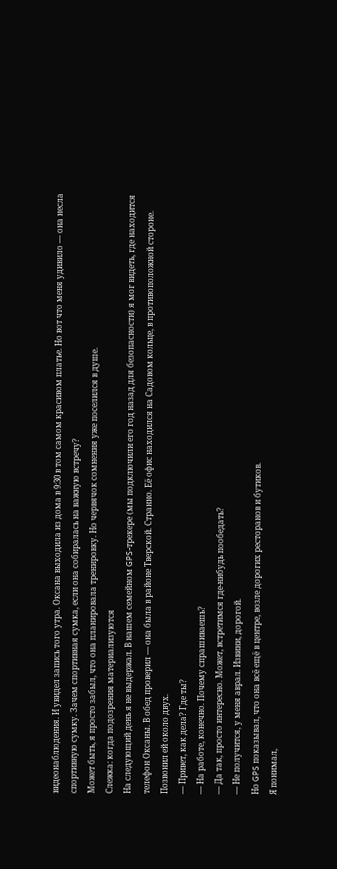видеонаблюдения. И увидел запись того утра. Оксана выходила из дома в 9:30 в том самом красивом платье. Но вот что меня удивило — она несла спортивную сумку. Зачем спортивная сумка, если она собиралась на важную встречу?
Может быть, я просто забыл, что она планировала тренировку. Но червячок сомнения уже поселился в душе.
Слежка: когда подозрения материализуются
На следующий день я не выдержал. В нашем семейном GPS-трекере (мы подключили его год назад для безопасности) я мог видеть, где находится телефон Оксаны. В обед проверил — она была в районе Тверской. Странно. Её офис находился на Садовом кольце, в противоположной стороне.
Позвонил ей около двух.
— Привет, как дела? Где ты?
— На работе, конечно. Почему спрашиваешь?
— Да так, просто интересно. Может, встретимся где-нибудь пообедать?
— Не получится, у меня аврал. Извини, дорогой.
Но GPS показывал, что она всё ещё в центре, возле дорогих ресторанов и бутиков.
Я понимал,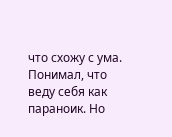что схожу с ума. Понимал, что веду себя как параноик. Но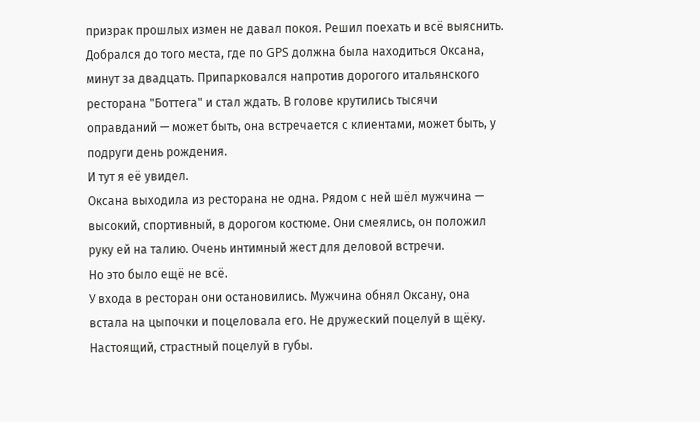призрак прошлых измен не давал покоя. Решил поехать и всё выяснить.
Добрался до того места, где по GPS должна была находиться Оксана, минут за двадцать. Припарковался напротив дорогого итальянского ресторана "Боттега" и стал ждать. В голове крутились тысячи оправданий — может быть, она встречается с клиентами, может быть, у подруги день рождения.
И тут я её увидел.
Оксана выходила из ресторана не одна. Рядом с ней шёл мужчина — высокий, спортивный, в дорогом костюме. Они смеялись, он положил руку ей на талию. Очень интимный жест для деловой встречи.
Но это было ещё не всё.
У входа в ресторан они остановились. Мужчина обнял Оксану, она встала на цыпочки и поцеловала его. Не дружеский поцелуй в щёку. Настоящий, страстный поцелуй в губы.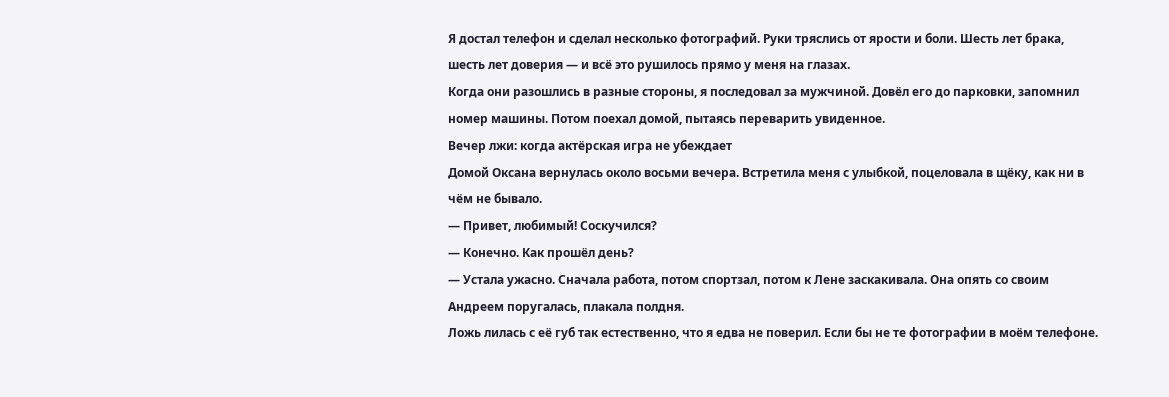Я достал телефон и сделал несколько фотографий. Руки тряслись от ярости и боли. Шесть лет брака, шесть лет доверия — и всё это рушилось прямо у меня на глазах.
Когда они разошлись в разные стороны, я последовал за мужчиной. Довёл его до парковки, запомнил номер машины. Потом поехал домой, пытаясь переварить увиденное.
Вечер лжи: когда актёрская игра не убеждает
Домой Оксана вернулась около восьми вечера. Встретила меня с улыбкой, поцеловала в щёку, как ни в чём не бывало.
— Привет, любимый! Соскучился?
— Конечно. Как прошёл день?
— Устала ужасно. Сначала работа, потом спортзал, потом к Лене заскакивала. Она опять со своим Андреем поругалась, плакала полдня.
Ложь лилась с её губ так естественно, что я едва не поверил. Если бы не те фотографии в моём телефоне.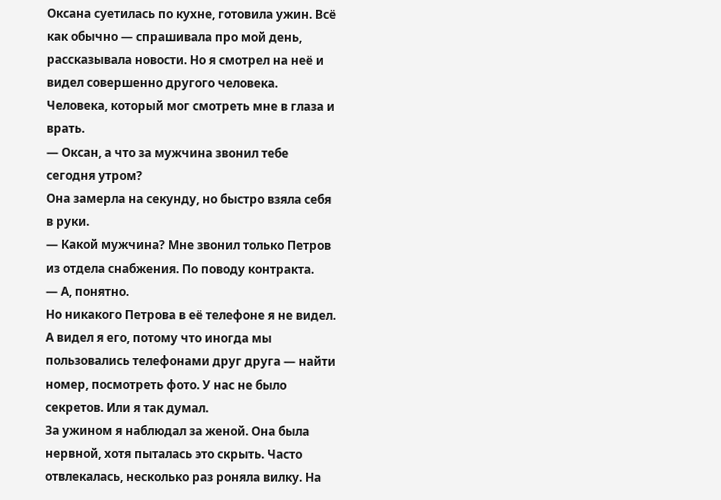Оксана суетилась по кухне, готовила ужин. Всё как обычно — спрашивала про мой день, рассказывала новости. Но я смотрел на неё и видел совершенно другого человека. Человека, который мог смотреть мне в глаза и врать.
— Оксан, а что за мужчина звонил тебе сегодня утром?
Она замерла на секунду, но быстро взяла себя в руки.
— Какой мужчина? Мне звонил только Петров из отдела снабжения. По поводу контракта.
— А, понятно.
Но никакого Петрова в её телефоне я не видел. А видел я его, потому что иногда мы пользовались телефонами друг друга — найти номер, посмотреть фото. У нас не было секретов. Или я так думал.
За ужином я наблюдал за женой. Она была нервной, хотя пыталась это скрыть. Часто отвлекалась, несколько раз роняла вилку. На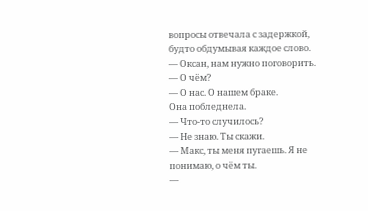вопросы отвечала с задержкой, будто обдумывая каждое слово.
— Оксан, нам нужно поговорить.
— О чём?
— О нас. О нашем браке.
Она побледнела.
— Что-то случилось?
— Не знаю. Ты скажи.
— Макс, ты меня пугаешь. Я не понимаю, о чём ты.
—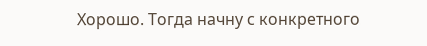Хорошо. Тогда начну с конкретного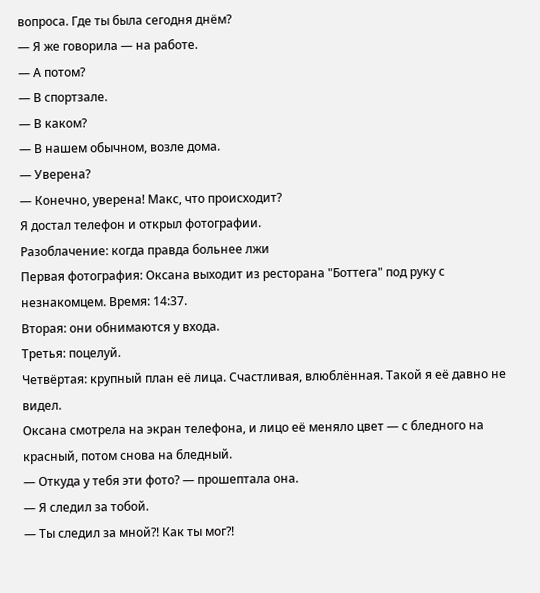вопроса. Где ты была сегодня днём?
— Я же говорила — на работе.
— А потом?
— В спортзале.
— В каком?
— В нашем обычном, возле дома.
— Уверена?
— Конечно, уверена! Макс, что происходит?
Я достал телефон и открыл фотографии.
Разоблачение: когда правда больнее лжи
Первая фотография: Оксана выходит из ресторана "Боттега" под руку с незнакомцем. Время: 14:37.
Вторая: они обнимаются у входа.
Третья: поцелуй.
Четвёртая: крупный план её лица. Счастливая, влюблённая. Такой я её давно не видел.
Оксана смотрела на экран телефона, и лицо её меняло цвет — с бледного на красный, потом снова на бледный.
— Откуда у тебя эти фото? — прошептала она.
— Я следил за тобой.
— Ты следил за мной?! Как ты мог?!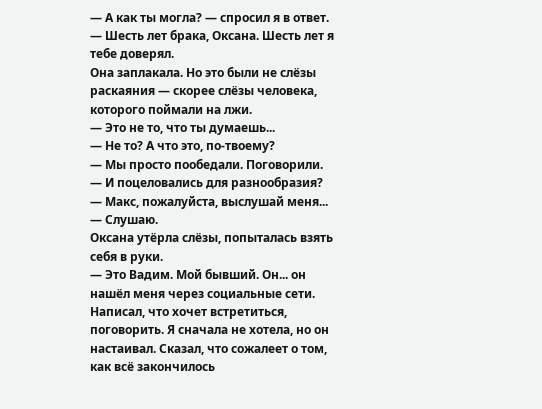— А как ты могла? — спросил я в ответ. — Шесть лет брака, Оксана. Шесть лет я тебе доверял.
Она заплакала. Но это были не слёзы раскаяния — скорее слёзы человека, которого поймали на лжи.
— Это не то, что ты думаешь...
— Не то? А что это, по-твоему?
— Мы просто пообедали. Поговорили.
— И поцеловались для разнообразия?
— Макс, пожалуйста, выслушай меня...
— Слушаю.
Оксана утёрла слёзы, попыталась взять себя в руки.
— Это Вадим. Мой бывший. Он... он нашёл меня через социальные сети. Написал, что хочет встретиться, поговорить. Я сначала не хотела, но он настаивал. Сказал, что сожалеет о том, как всё закончилось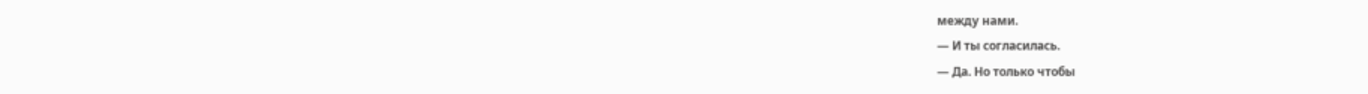между нами.
— И ты согласилась.
— Да. Но только чтобы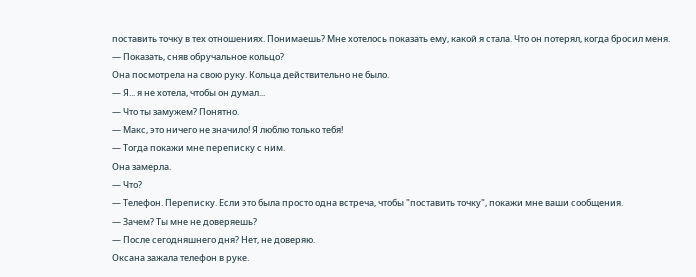поставить точку в тех отношениях. Понимаешь? Мне хотелось показать ему, какой я стала. Что он потерял, когда бросил меня.
— Показать, сняв обручальное кольцо?
Она посмотрела на свою руку. Кольца действительно не было.
— Я... я не хотела, чтобы он думал...
— Что ты замужем? Понятно.
— Макс, это ничего не значило! Я люблю только тебя!
— Тогда покажи мне переписку с ним.
Она замерла.
— Что?
— Телефон. Переписку. Если это была просто одна встреча, чтобы "поставить точку", покажи мне ваши сообщения.
— Зачем? Ты мне не доверяешь?
— После сегодняшнего дня? Нет, не доверяю.
Оксана зажала телефон в руке.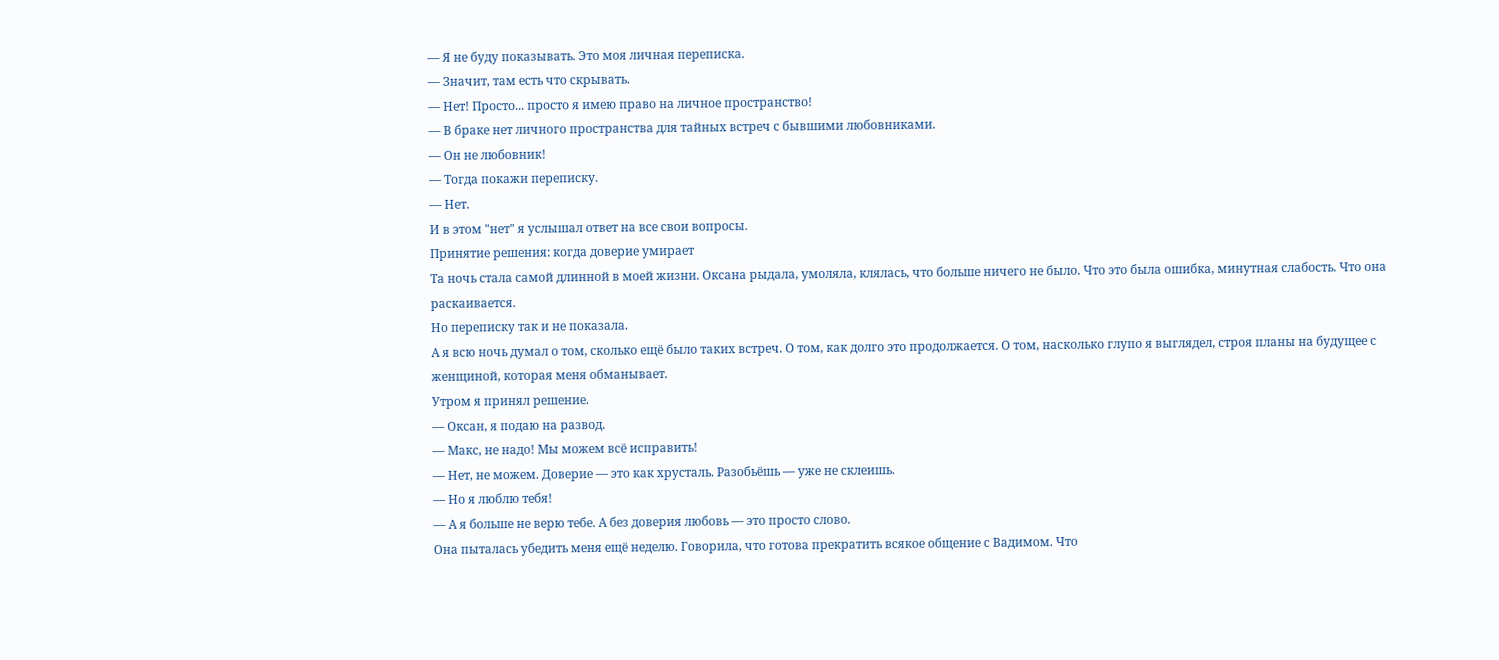— Я не буду показывать. Это моя личная переписка.
— Значит, там есть что скрывать.
— Нет! Просто... просто я имею право на личное пространство!
— В браке нет личного пространства для тайных встреч с бывшими любовниками.
— Он не любовник!
— Тогда покажи переписку.
— Нет.
И в этом "нет" я услышал ответ на все свои вопросы.
Принятие решения: когда доверие умирает
Та ночь стала самой длинной в моей жизни. Оксана рыдала, умоляла, клялась, что больше ничего не было. Что это была ошибка, минутная слабость. Что она раскаивается.
Но переписку так и не показала.
А я всю ночь думал о том, сколько ещё было таких встреч. О том, как долго это продолжается. О том, насколько глупо я выглядел, строя планы на будущее с женщиной, которая меня обманывает.
Утром я принял решение.
— Оксан, я подаю на развод.
— Макс, не надо! Мы можем всё исправить!
— Нет, не можем. Доверие — это как хрусталь. Разобьёшь — уже не склеишь.
— Но я люблю тебя!
— А я больше не верю тебе. А без доверия любовь — это просто слово.
Она пыталась убедить меня ещё неделю. Говорила, что готова прекратить всякое общение с Вадимом. Что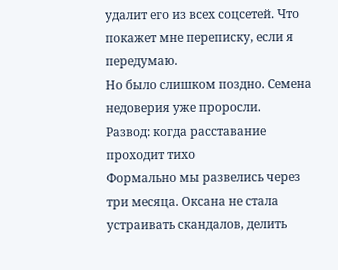удалит его из всех соцсетей. Что покажет мне переписку, если я передумаю.
Но было слишком поздно. Семена недоверия уже проросли.
Развод: когда расставание проходит тихо
Формально мы развелись через три месяца. Оксана не стала устраивать скандалов, делить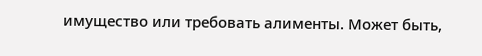имущество или требовать алименты. Может быть,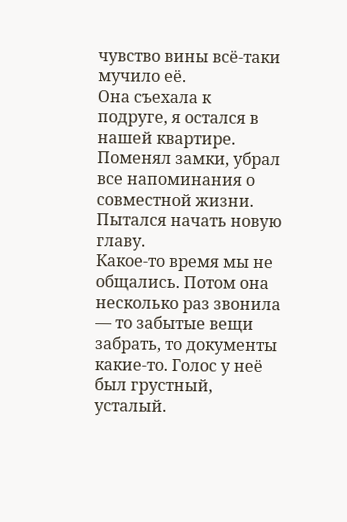чувство вины всё-таки мучило её.
Она съехала к подруге, я остался в нашей квартире. Поменял замки, убрал все напоминания о совместной жизни. Пытался начать новую главу.
Какое-то время мы не общались. Потом она несколько раз звонила — то забытые вещи забрать, то документы какие-то. Голос у неё был грустный, усталый.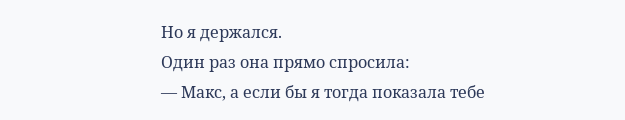Но я держался.
Один раз она прямо спросила:
— Макс, а если бы я тогда показала тебе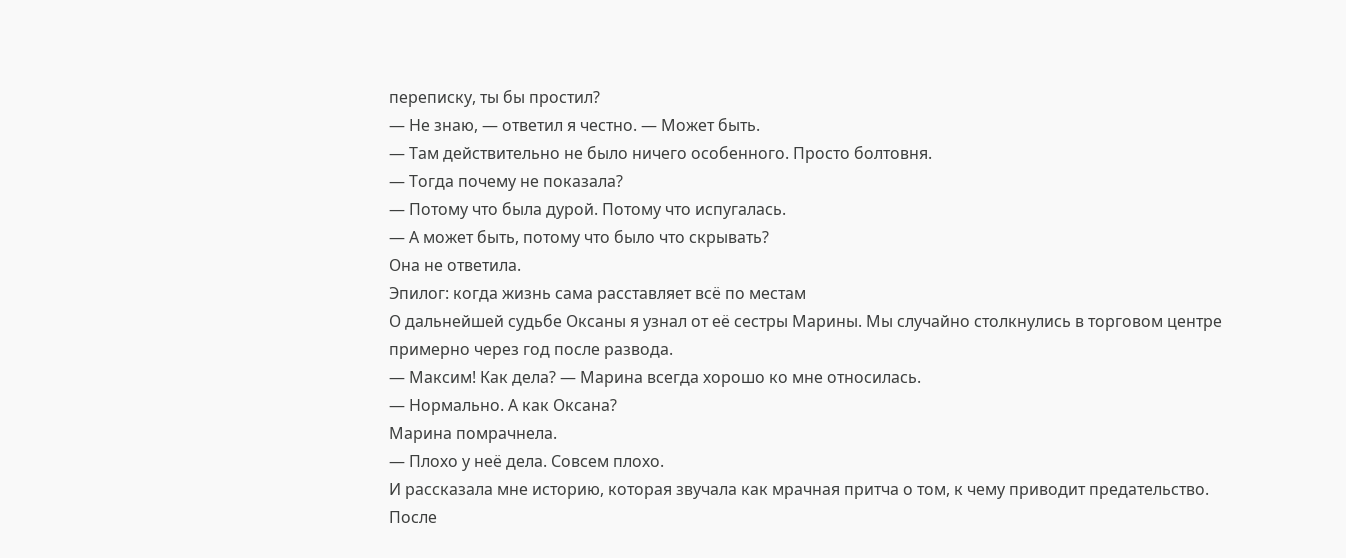переписку, ты бы простил?
— Не знаю, — ответил я честно. — Может быть.
— Там действительно не было ничего особенного. Просто болтовня.
— Тогда почему не показала?
— Потому что была дурой. Потому что испугалась.
— А может быть, потому что было что скрывать?
Она не ответила.
Эпилог: когда жизнь сама расставляет всё по местам
О дальнейшей судьбе Оксаны я узнал от её сестры Марины. Мы случайно столкнулись в торговом центре примерно через год после развода.
— Максим! Как дела? — Марина всегда хорошо ко мне относилась.
— Нормально. А как Оксана?
Марина помрачнела.
— Плохо у неё дела. Совсем плохо.
И рассказала мне историю, которая звучала как мрачная притча о том, к чему приводит предательство.
После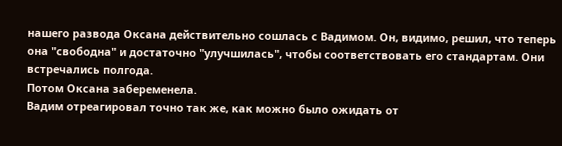нашего развода Оксана действительно сошлась с Вадимом. Он, видимо, решил, что теперь она "свободна" и достаточно "улучшилась", чтобы соответствовать его стандартам. Они встречались полгода.
Потом Оксана забеременела.
Вадим отреагировал точно так же, как можно было ожидать от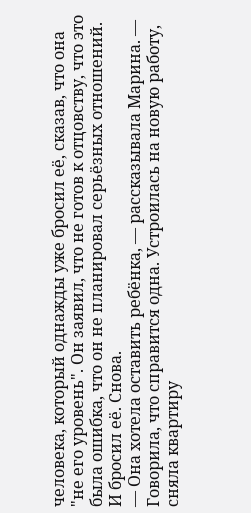человека, который однажды уже бросил её, сказав, что она "не его уровень". Он заявил, что не готов к отцовству, что это была ошибка, что он не планировал серьёзных отношений.
И бросил её. Снова.
— Она хотела оставить ребёнка, — рассказывала Марина. — Говорила, что справится одна. Устроилась на новую работу, сняла квартиру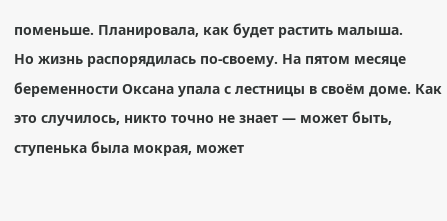поменьше. Планировала, как будет растить малыша.
Но жизнь распорядилась по-своему. На пятом месяце беременности Оксана упала с лестницы в своём доме. Как это случилось, никто точно не знает — может быть, ступенька была мокрая, может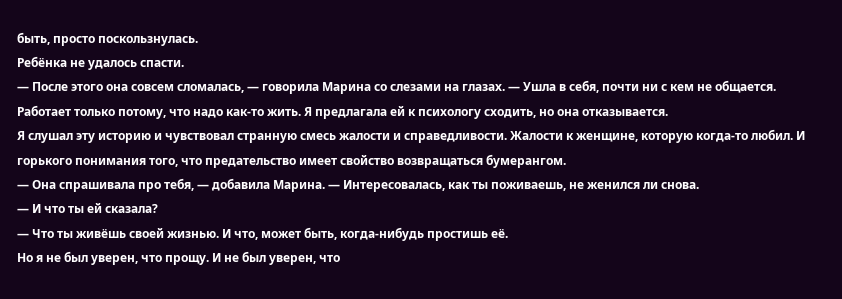быть, просто поскользнулась.
Ребёнка не удалось спасти.
— После этого она совсем сломалась, — говорила Марина со слезами на глазах. — Ушла в себя, почти ни с кем не общается. Работает только потому, что надо как-то жить. Я предлагала ей к психологу сходить, но она отказывается.
Я слушал эту историю и чувствовал странную смесь жалости и справедливости. Жалости к женщине, которую когда-то любил. И горького понимания того, что предательство имеет свойство возвращаться бумерангом.
— Она спрашивала про тебя, — добавила Марина. — Интересовалась, как ты поживаешь, не женился ли снова.
— И что ты ей сказала?
— Что ты живёшь своей жизнью. И что, может быть, когда-нибудь простишь её.
Но я не был уверен, что прощу. И не был уверен, что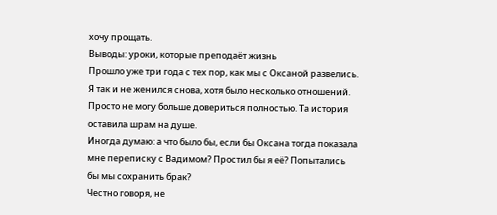хочу прощать.
Выводы: уроки, которые преподаёт жизнь
Прошло уже три года с тех пор, как мы с Оксаной развелись. Я так и не женился снова, хотя было несколько отношений. Просто не могу больше довериться полностью. Та история оставила шрам на душе.
Иногда думаю: а что было бы, если бы Оксана тогда показала мне переписку с Вадимом? Простил бы я её? Попытались бы мы сохранить брак?
Честно говоря, не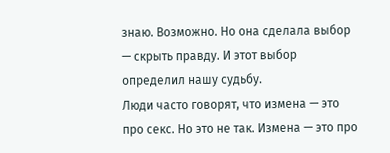знаю. Возможно. Но она сделала выбор — скрыть правду. И этот выбор определил нашу судьбу.
Люди часто говорят, что измена — это про секс. Но это не так. Измена — это про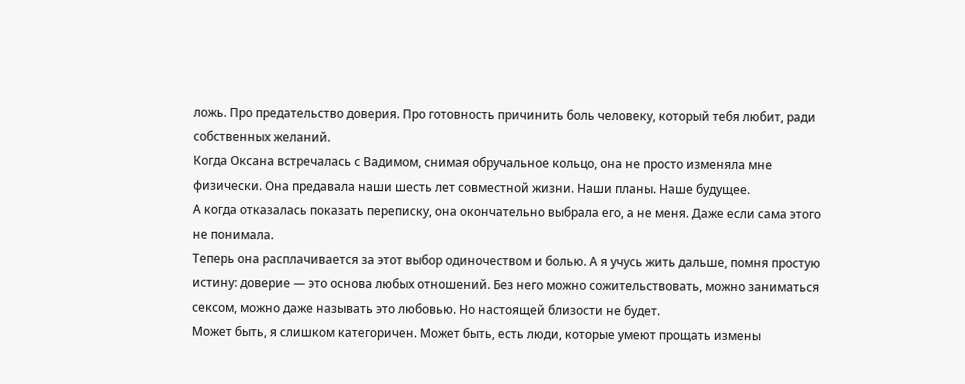ложь. Про предательство доверия. Про готовность причинить боль человеку, который тебя любит, ради собственных желаний.
Когда Оксана встречалась с Вадимом, снимая обручальное кольцо, она не просто изменяла мне физически. Она предавала наши шесть лет совместной жизни. Наши планы. Наше будущее.
А когда отказалась показать переписку, она окончательно выбрала его, а не меня. Даже если сама этого не понимала.
Теперь она расплачивается за этот выбор одиночеством и болью. А я учусь жить дальше, помня простую истину: доверие — это основа любых отношений. Без него можно сожительствовать, можно заниматься сексом, можно даже называть это любовью. Но настоящей близости не будет.
Может быть, я слишком категоричен. Может быть, есть люди, которые умеют прощать измены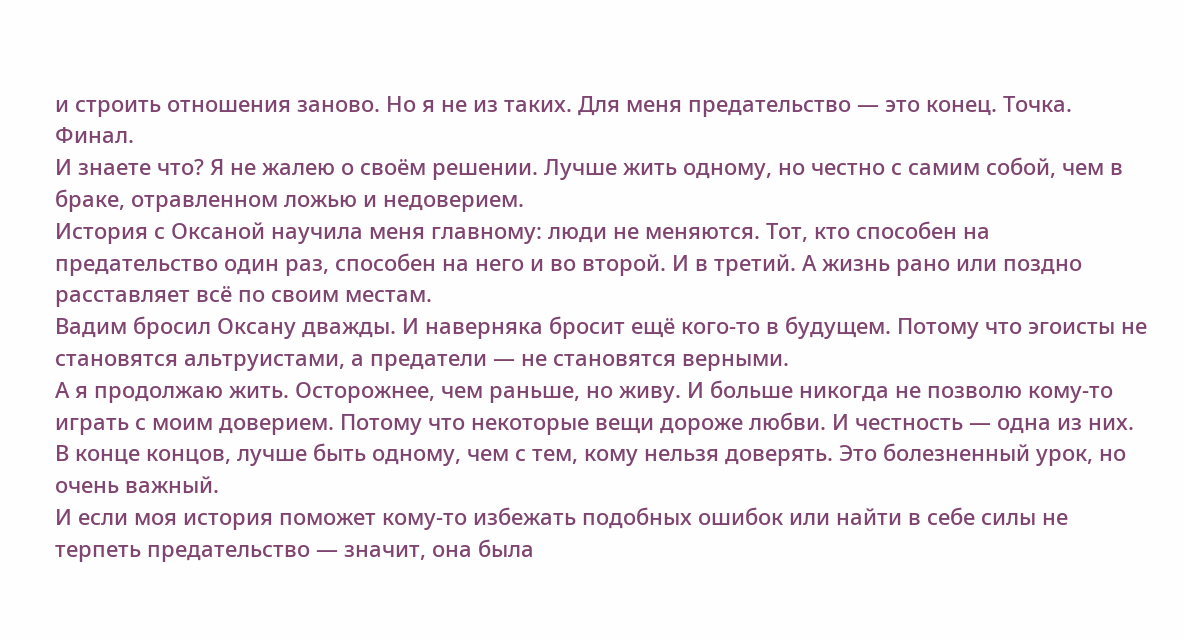и строить отношения заново. Но я не из таких. Для меня предательство — это конец. Точка. Финал.
И знаете что? Я не жалею о своём решении. Лучше жить одному, но честно с самим собой, чем в браке, отравленном ложью и недоверием.
История с Оксаной научила меня главному: люди не меняются. Тот, кто способен на предательство один раз, способен на него и во второй. И в третий. А жизнь рано или поздно расставляет всё по своим местам.
Вадим бросил Оксану дважды. И наверняка бросит ещё кого-то в будущем. Потому что эгоисты не становятся альтруистами, а предатели — не становятся верными.
А я продолжаю жить. Осторожнее, чем раньше, но живу. И больше никогда не позволю кому-то играть с моим доверием. Потому что некоторые вещи дороже любви. И честность — одна из них.
В конце концов, лучше быть одному, чем с тем, кому нельзя доверять. Это болезненный урок, но очень важный.
И если моя история поможет кому-то избежать подобных ошибок или найти в себе силы не терпеть предательство — значит, она была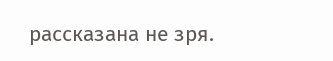рассказана не зря.